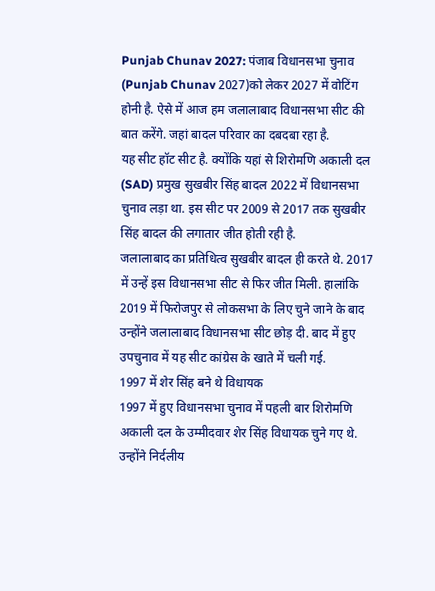Punjab Chunav 2027: पंजाब विधानसभा चुनाव (Punjab Chunav 2027)को लेकर 2027 में वोटिंग होनी है. ऐसे में आज हम जलालाबाद विधानसभा सीट की बात करेंगे. जहां बादल परिवार का दबदबा रहा है.
यह सीट हॉट सीट है. क्योंकि यहां से शिरोमणि अकाली दल (SAD) प्रमुख सुखबीर सिंह बादल 2022 में विधानसभा चुनाव लड़ा था. इस सीट पर 2009 से 2017 तक सुखबीर सिंह बादल की लगातार जीत होती रही है.
जलालाबाद का प्रतिधित्व सुखबीर बादल ही करते थे. 2017 में उन्हें इस विधानसभा सीट से फिर जीत मिली. हालांकि 2019 में फिरोजपुर से लोकसभा के लिए चुने जाने के बाद उन्होंने जलालाबाद विधानसभा सीट छोड़ दी. बाद में हुए उपचुनाव में यह सीट कांग्रेस के खाते में चली गई.
1997 में शेर सिंह बने थे विधायक
1997 में हुए विधानसभा चुनाव में पहली बार शिरोमणि अकाली दल के उम्मीदवार शेर सिंह विधायक चुने गए थे. उन्होंने निर्दलीय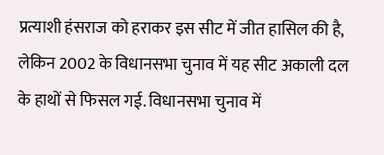प्रत्याशी हंसराज को हराकर इस सीट में जीत हासिल की है, लेकिन 2002 के विधानसभा चुनाव में यह सीट अकाली दल के हाथों से फिसल गई. विधानसभा चुनाव में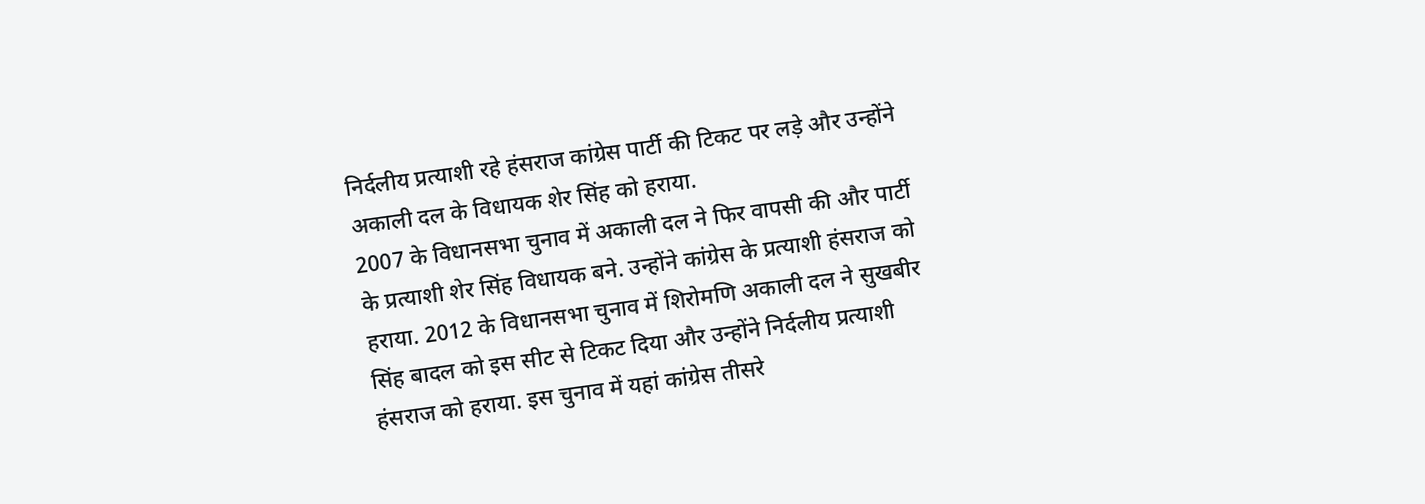निर्दलीय प्रत्याशी रहे हंसराज कांग्रेस पार्टी की टिकट पर लड़े और उन्होंने अकाली दल के विधायक शेर सिंह को हराया.
2007 के विधानसभा चुनाव में अकाली दल ने फिर वापसी की और पार्टी के प्रत्याशी शेर सिंह विधायक बने. उन्होंने कांग्रेस के प्रत्याशी हंसराज को हराया. 2012 के विधानसभा चुनाव में शिरोमणि अकाली दल ने सुखबीर सिंह बादल को इस सीट से टिकट दिया और उन्होंने निर्दलीय प्रत्याशी हंसराज को हराया. इस चुनाव में यहां कांग्रेस तीसरे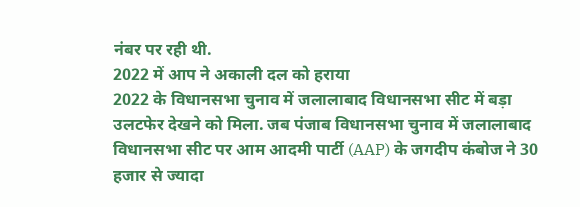नंबर पर रही थी.
2022 में आप ने अकाली दल को हराया
2022 के विधानसभा चुनाव में जलालाबाद विधानसभा सीट में बड़ा उलटफेर देखने को मिला. जब पंजाब विधानसभा चुनाव में जलालाबाद विधानसभा सीट पर आम आदमी पार्टी (AAP) के जगदीप कंबोज ने 30 हजार से ज्यादा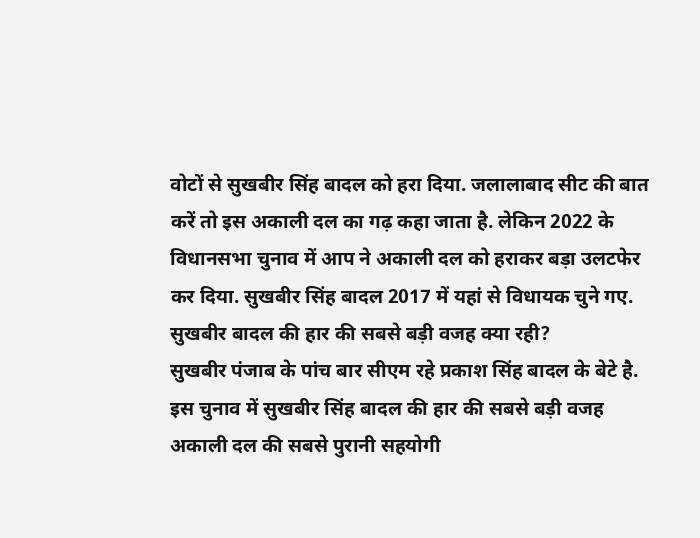वोटों से सुखबीर सिंह बादल को हरा दिया. जलालाबाद सीट की बात करें तो इस अकाली दल का गढ़ कहा जाता है. लेकिन 2022 के विधानसभा चुनाव में आप ने अकाली दल को हराकर बड़ा उलटफेर कर दिया. सुखबीर सिंह बादल 2017 में यहां से विधायक चुने गए.
सुखबीर बादल की हार की सबसे बड़ी वजह क्या रही?
सुखबीर पंजाब के पांच बार सीएम रहे प्रकाश सिंह बादल के बेटे है. इस चुनाव में सुखबीर सिंह बादल की हार की सबसे बड़ी वजह अकाली दल की सबसे पुरानी सहयोगी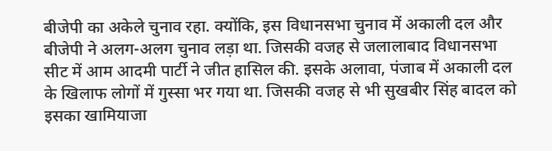बीजेपी का अकेले चुनाव रहा. क्योंकि, इस विधानसभा चुनाव में अकाली दल और बीजेपी ने अलग-अलग चुनाव लड़ा था. जिसकी वजह से जलालाबाद विधानसभा सीट में आम आदमी पार्टी ने जीत हासिल की. इसके अलावा, पंजाब में अकाली दल के खिलाफ लोगों में गुस्सा भर गया था. जिसकी वजह से भी सुखबीर सिंह बादल को इसका खामियाजा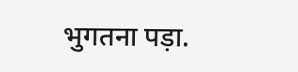भुगतना पड़ा.